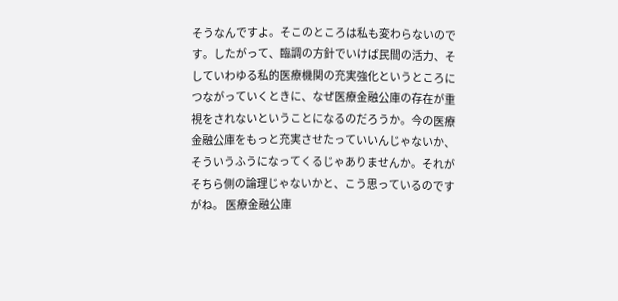そうなんですよ。そこのところは私も変わらないのです。したがって、臨調の方針でいけば民間の活力、そしていわゆる私的医療機関の充実強化というところにつながっていくときに、なぜ医療金融公庫の存在が重視をされないということになるのだろうか。今の医療金融公庫をもっと充実させたっていいんじゃないか、そういうふうになってくるじゃありませんか。それがそちら側の論理じゃないかと、こう思っているのですがね。 医療金融公庫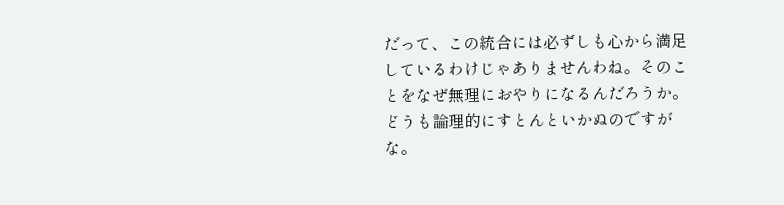だって、この統合には必ずしも心から満足しているわけじゃありませんわね。そのことをなぜ無理におやりになるんだろうか。どうも論理的にすとんといかぬのですがな。